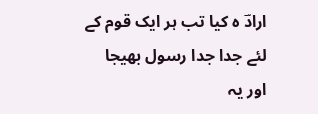ارادؔ ہ کیا تب ہر ایک قوم کے لئے جدا جدا رسول بھیجا اور یہ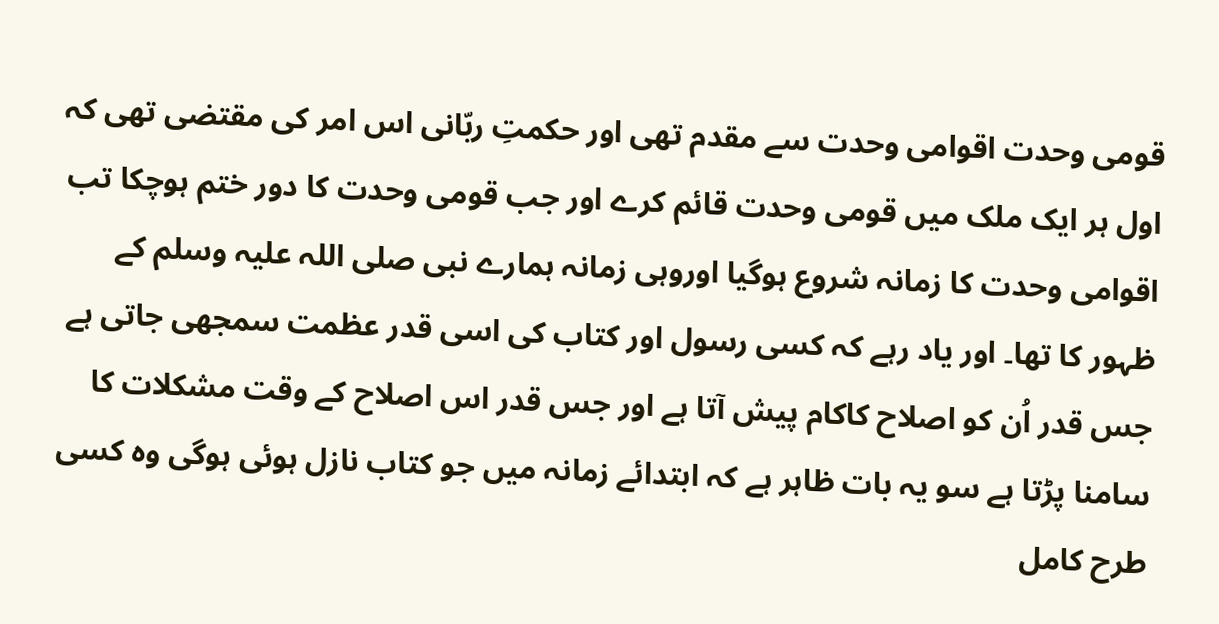قومی وحدت اقوامی وحدت سے مقدم تھی اور حکمتِ ربّانی اس امر کی مقتضی تھی کہ اول ہر ایک ملک میں قومی وحدت قائم کرے اور جب قومی وحدت کا دور ختم ہوچکا تب اقوامی وحدت کا زمانہ شروع ہوگیا اوروہی زمانہ ہمارے نبی صلی اللہ علیہ وسلم کے ظہور کا تھا۔ اور یاد رہے کہ کسی رسول اور کتاب کی اسی قدر عظمت سمجھی جاتی ہے جس قدر اُن کو اصلاح کاکام پیش آتا ہے اور جس قدر اس اصلاح کے وقت مشکلات کا سامنا پڑتا ہے سو یہ بات ظاہر ہے کہ ابتدائے زمانہ میں جو کتاب نازل ہوئی ہوگی وہ کسی طرح کامل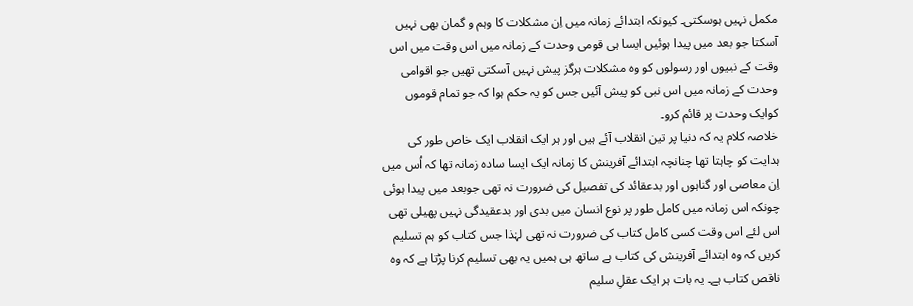مکمل نہیں ہوسکتی۔ کیونکہ ابتدائے زمانہ میں اِن مشکلات کا وہم و گمان بھی نہیں آسکتا جو بعد میں پیدا ہوئیں ایسا ہی قومی وحدت کے زمانہ میں اس وقت میں اس وقت کے نبیوں اور رسولوں کو وہ مشکلات ہرگز پیش نہیں آسکتی تھیں جو اقوامی وحدت کے زمانہ میں اس نبی کو پیش آئیں جس کو یہ حکم ہوا کہ جو تمام قوموں کوایک وحدت پر قائم کرو۔
خلاصہ کلام یہ کہ دنیا پر تین انقلاب آئے ہیں اور ہر ایک انقلاب ایک خاص طور کی ہدایت کو چاہتا تھا چنانچہ ابتدائے آفرینش کا زمانہ ایک ایسا سادہ زمانہ تھا کہ اُس میں اِن معاصی اور گناہوں اور بدعقائد کی تفصیل کی ضرورت نہ تھی جوبعد میں پیدا ہوئی چونکہ اس زمانہ میں کامل طور پر نوع انسان میں بدی اور بدعقیدگی نہیں پھیلی تھی اس لئے اس وقت کسی کامل کتاب کی ضرورت نہ تھی لہٰذا جس کتاب کو ہم تسلیم کریں کہ وہ ابتدائے آفرینش کی کتاب ہے ساتھ ہی ہمیں یہ بھی تسلیم کرنا پڑتا ہے کہ وہ ناقص کتاب ہے۔ یہ بات ہر ایک عقلِ سلیم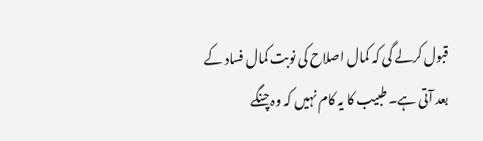قبول کرلے گی کہ کمال اصلاح کی نوبت کمال فساد کے بعد آتی ہے۔ طبیب کا یہ کام نہیں کہ وہ چنگے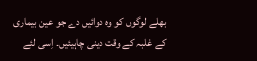بھلے لوگوں کو وہ دوائیں دے جو عین بیماری کے غلبہ کے وقت دینی چاہیئیں۔ اِسی لئے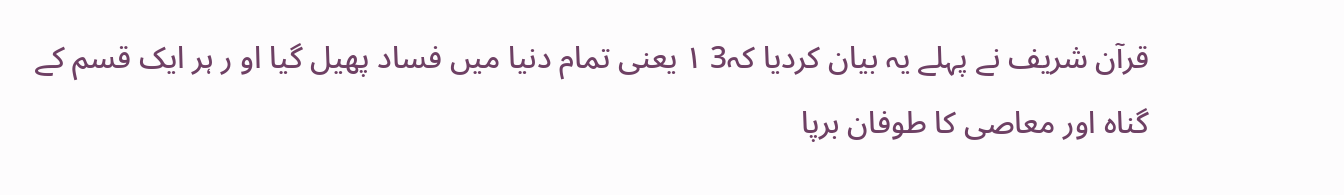قرآن شریف نے پہلے یہ بیان کردیا کہ3 ۱ یعنی تمام دنیا میں فساد پھیل گیا او ر ہر ایک قسم کے گناہ اور معاصی کا طوفان برپا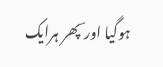ہوگیا اور ؔ پھر ہرایک